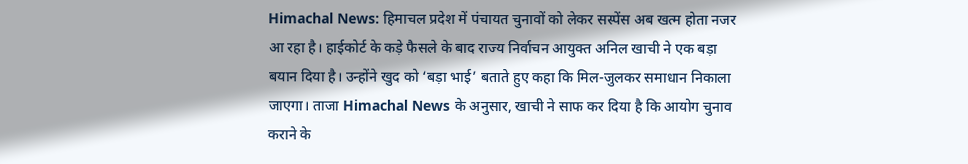Himachal News: हिमाचल प्रदेश में पंचायत चुनावों को लेकर सस्पेंस अब खत्म होता नजर आ रहा है। हाईकोर्ट के कड़े फैसले के बाद राज्य निर्वाचन आयुक्त अनिल खाची ने एक बड़ा बयान दिया है। उन्होंने खुद को ‘बड़ा भाई’ बताते हुए कहा कि मिल-जुलकर समाधान निकाला जाएगा। ताजा Himachal News के अनुसार, खाची ने साफ कर दिया है कि आयोग चुनाव कराने के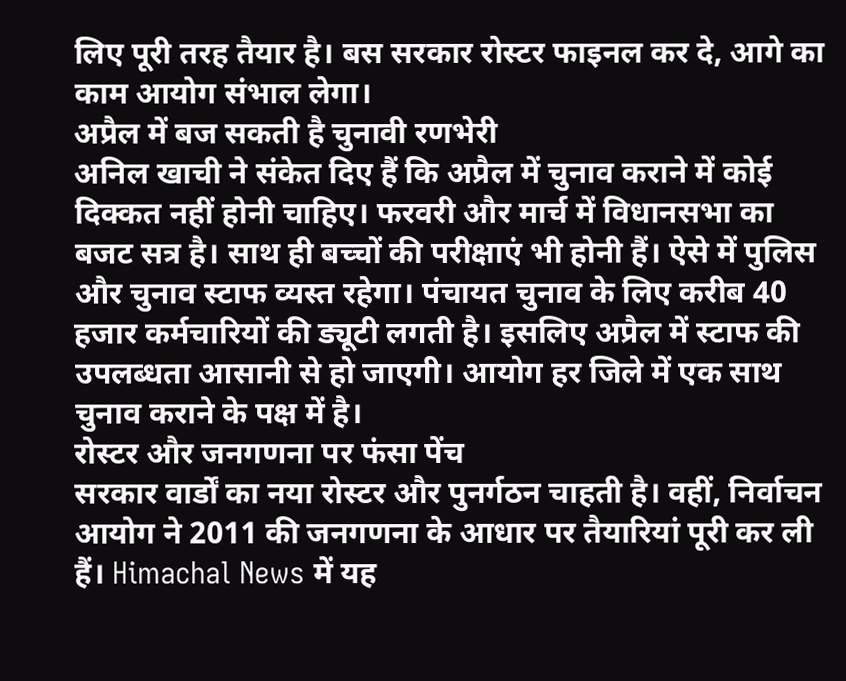लिए पूरी तरह तैयार है। बस सरकार रोस्टर फाइनल कर दे, आगे का काम आयोग संभाल लेगा।
अप्रैल में बज सकती है चुनावी रणभेरी
अनिल खाची ने संकेत दिए हैं कि अप्रैल में चुनाव कराने में कोई दिक्कत नहीं होनी चाहिए। फरवरी और मार्च में विधानसभा का बजट सत्र है। साथ ही बच्चों की परीक्षाएं भी होनी हैं। ऐसे में पुलिस और चुनाव स्टाफ व्यस्त रहेगा। पंचायत चुनाव के लिए करीब 40 हजार कर्मचारियों की ड्यूटी लगती है। इसलिए अप्रैल में स्टाफ की उपलब्धता आसानी से हो जाएगी। आयोग हर जिले में एक साथ चुनाव कराने के पक्ष में है।
रोस्टर और जनगणना पर फंसा पेंच
सरकार वार्डों का नया रोस्टर और पुनर्गठन चाहती है। वहीं, निर्वाचन आयोग ने 2011 की जनगणना के आधार पर तैयारियां पूरी कर ली हैं। Himachal News में यह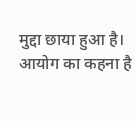मुद्दा छाया हुआ है। आयोग का कहना है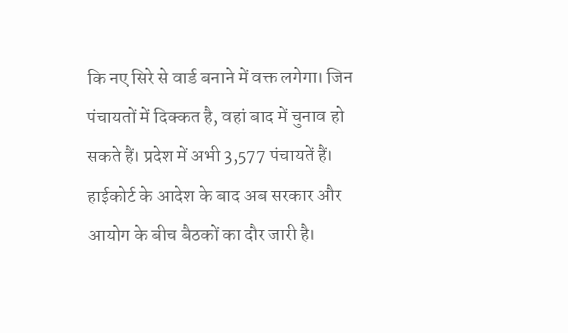कि नए सिरे से वार्ड बनाने में वक्त लगेगा। जिन पंचायतों में दिक्कत है, वहां बाद में चुनाव हो सकते हैं। प्रदेश में अभी 3,577 पंचायतें हैं। हाईकोर्ट के आदेश के बाद अब सरकार और आयोग के बीच बैठकों का दौर जारी है।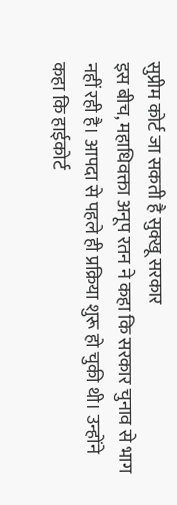सुप्रीम कोर्ट जा सकती है सुक्खू सरकार
इस बीच, महाधिवक्ता अनूप रतन ने कहा कि सरकार चुनाव से भाग नहीं रही है। आपदा से पहले ही प्रक्रिया शुरू हो चुकी थी। उन्होंने कहा कि हाईकोर्ट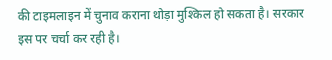की टाइमलाइन में चुनाव कराना थोड़ा मुश्किल हो सकता है। सरकार इस पर चर्चा कर रही है।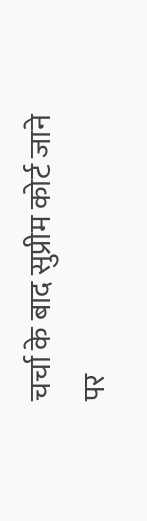चर्चा के बाद सुप्रीम कोर्ट जाने पर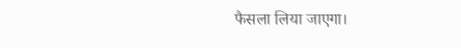फैसला लिया जाएगा।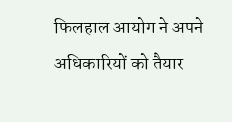फिलहाल आयोग ने अपने अधिकारियों को तैयार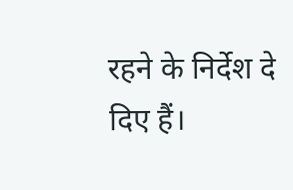रहने के निर्देश दे दिए हैं।